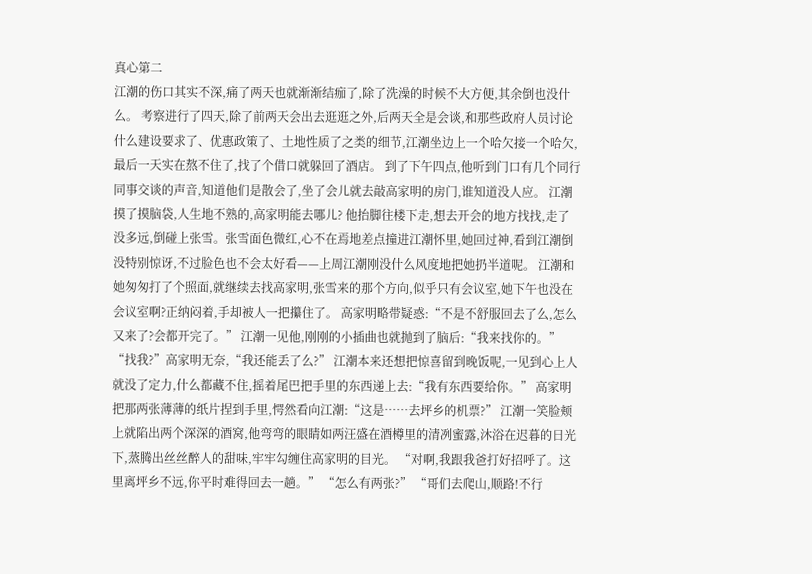真心第二
江潮的伤口其实不深,痛了两天也就渐渐结痂了,除了洗澡的时候不大方便,其余倒也没什么。 考察进行了四天,除了前两天会出去逛逛之外,后两天全是会谈,和那些政府人员讨论什么建设要求了、优惠政策了、土地性质了之类的细节,江潮坐边上一个哈欠接一个哈欠,最后一天实在熬不住了,找了个借口就躲回了酒店。 到了下午四点,他听到门口有几个同行同事交谈的声音,知道他们是散会了,坐了会儿就去敲高家明的房门,谁知道没人应。 江潮摸了摸脑袋,人生地不熟的,高家明能去哪儿? 他抬脚往楼下走,想去开会的地方找找,走了没多远,倒碰上张雪。张雪面色微红,心不在焉地差点撞进江潮怀里,她回过神,看到江潮倒没特别惊讶,不过脸色也不会太好看——上周江潮刚没什么风度地把她扔半道呢。 江潮和她匆匆打了个照面,就继续去找高家明,张雪来的那个方向,似乎只有会议室,她下午也没在会议室啊?正纳闷着,手却被人一把攥住了。 高家明略带疑惑:“不是不舒服回去了么,怎么又来了?会都开完了。” 江潮一见他,刚刚的小插曲也就抛到了脑后:“我来找你的。” “找我?”高家明无奈,“我还能丢了么?” 江潮本来还想把惊喜留到晚饭呢,一见到心上人就没了定力,什么都藏不住,摇着尾巴把手里的东西递上去:“我有东西要给你。” 高家明把那两张薄薄的纸片捏到手里,愕然看向江潮:“这是……去坪乡的机票?” 江潮一笑脸颊上就陷出两个深深的酒窝,他弯弯的眼睛如两汪盛在酒樽里的清冽蜜露,沐浴在迟暮的日光下,蒸腾出丝丝醉人的甜味,牢牢勾缠住高家明的目光。 “对啊,我跟我爸打好招呼了。这里离坪乡不远,你平时难得回去一趟。” “怎么有两张?” “哥们去爬山,顺路!不行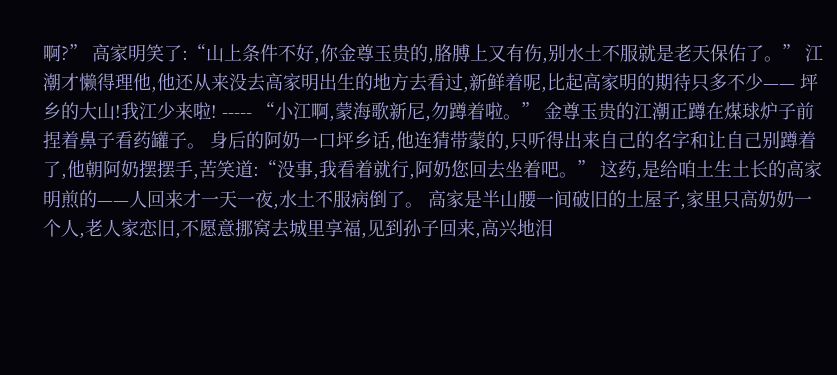啊?” 高家明笑了:“山上条件不好,你金尊玉贵的,胳膊上又有伤,别水土不服就是老天保佑了。” 江潮才懒得理他,他还从来没去高家明出生的地方去看过,新鲜着呢,比起高家明的期待只多不少—— 坪乡的大山!我江少来啦! ----- “小江啊,蒙海歌新尼,勿蹲着啦。” 金尊玉贵的江潮正蹲在煤球炉子前捏着鼻子看药罐子。 身后的阿奶一口坪乡话,他连猜带蒙的,只听得出来自己的名字和让自己别蹲着了,他朝阿奶摆摆手,苦笑道:“没事,我看着就行,阿奶您回去坐着吧。” 这药,是给咱土生土长的高家明煎的——人回来才一天一夜,水土不服病倒了。 高家是半山腰一间破旧的土屋子,家里只高奶奶一个人,老人家恋旧,不愿意挪窝去城里享福,见到孙子回来,高兴地泪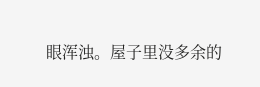眼浑浊。屋子里没多余的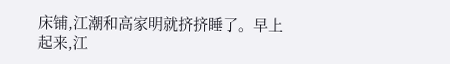床铺,江潮和高家明就挤挤睡了。早上起来,江